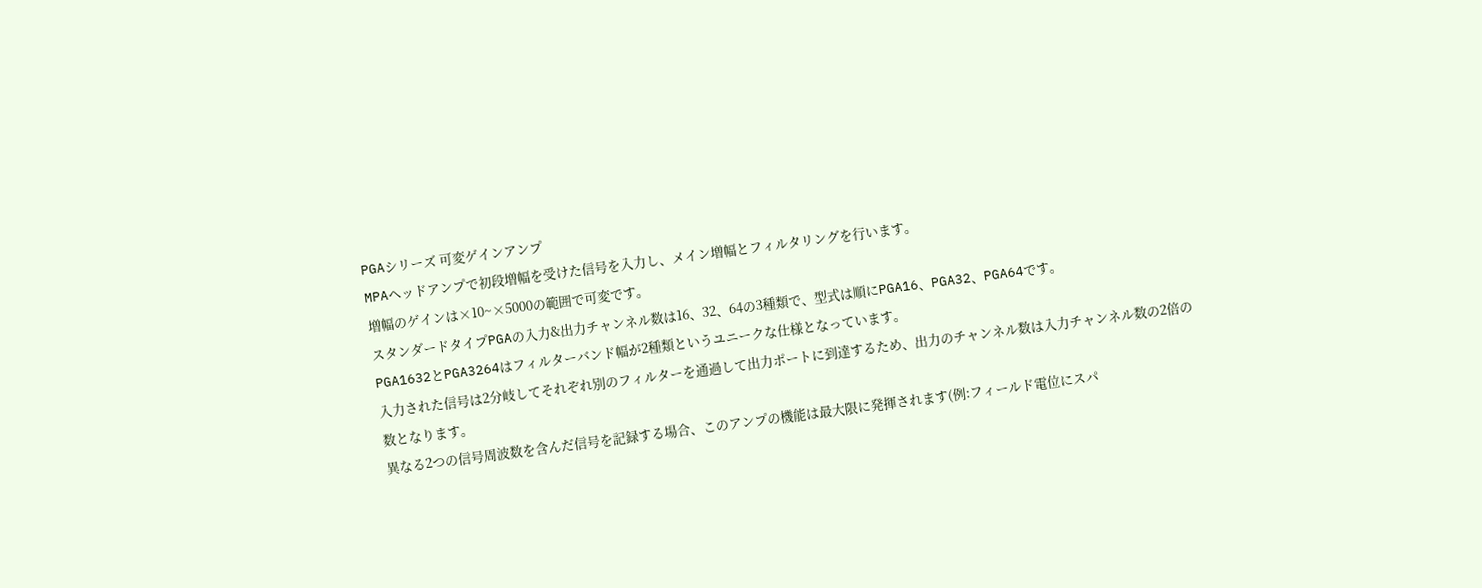PGAシリーズ 可変ゲインアンプ
MPAヘッドアンプで初段増幅を受けた信号を入力し、メイン増幅とフィルタリングを行います。
増幅のゲインは×10~×5000の範囲で可変です。
スタンダードタイプPGAの入力&出力チャンネル数は16、32、64の3種類で、型式は順にPGA16、PGA32、PGA64です。
PGA1632とPGA3264はフィルターバンド幅が2種類というユニークな仕様となっています。
入力された信号は2分岐してそれぞれ別のフィルターを通過して出力ポートに到達するため、出力のチャンネル数は入力チャンネル数の2倍の数となります。
異なる2つの信号周波数を含んだ信号を記録する場合、このアンプの機能は最大限に発揮されます(例:フィールド電位にスパ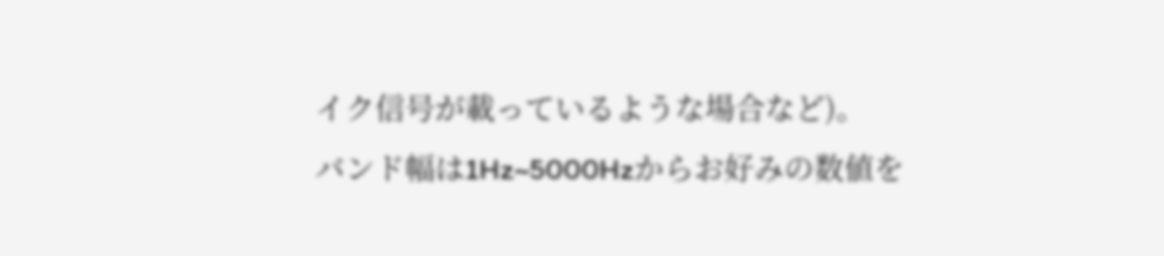イク信号が載っているような場合など)。
バンド幅は1Hz~5000Hzからお好みの数値を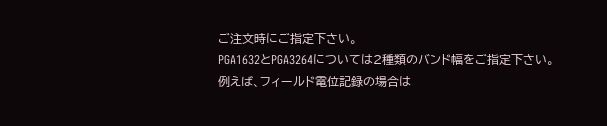ご注文時にご指定下さい。
PGA1632とPGA3264については2種類のバンド幅をご指定下さい。
例えば、フィールド電位記録の場合は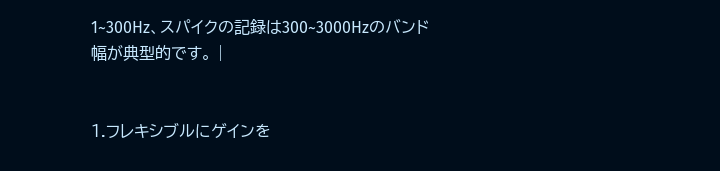1~300Hz、スパイクの記録は300~3000Hzのバンド幅が典型的です。 |


1.フレキシブルにゲインを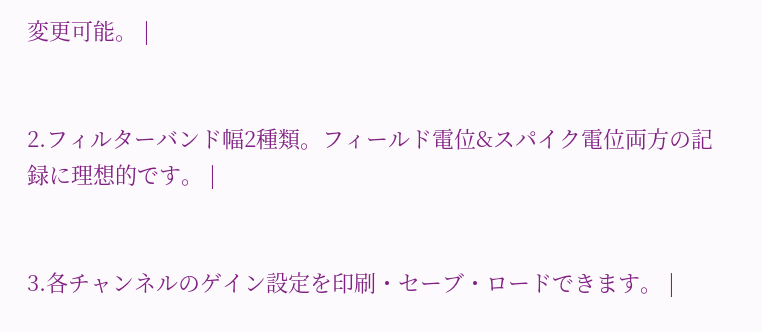変更可能。 |


2.フィルターバンド幅2種類。フィールド電位&スパイク電位両方の記録に理想的です。 |


3.各チャンネルのゲイン設定を印刷・セーブ・ロードできます。 |